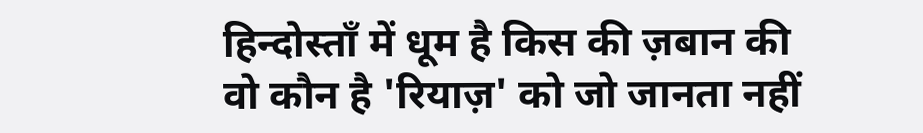हिन्दोस्ताँ में धूम है किस की ज़बान की
वो कौन है 'रियाज़' को जो जानता नहीं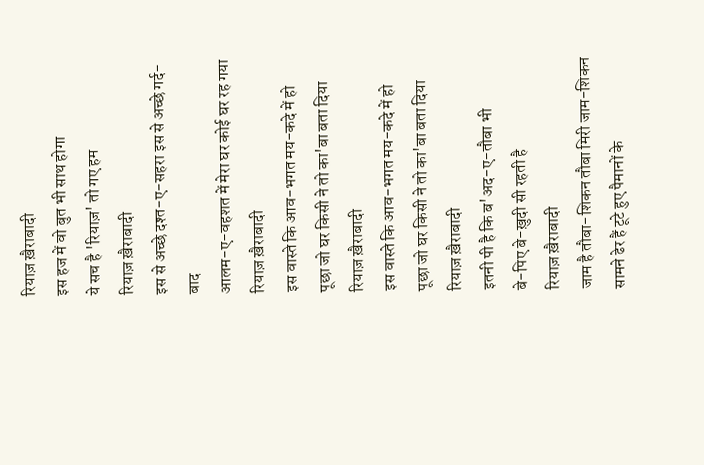रियाज़ ख़ैराबादी
इस हज में वो बुत भी साथ होगा
ये सच है 'रियाज़' तो गए हम
रियाज़ ख़ैराबादी
इस से अच्छे दश्त-ए-सहरा इस से अच्छे गर्द-बाद
आलम-ए-वहशत में मेरा घर कोई घर रह गया
रियाज़ ख़ैराबादी
इस वास्ते कि आव-भगत मय-कदे में हो
पूछा जो घर किसी ने तो का'बा बता दिया
रियाज़ ख़ैराबादी
इस वास्ते कि आव-भगत मय-कदे में हो
पूछा जो घर किसी ने तो का'बा बता दिया
रियाज़ ख़ैराबादी
इतनी पी है कि ब'अद-ए-तौबा भी
बे-पिए बे-ख़ुदी सी रहती है
रियाज़ ख़ैराबादी
जाम है तौबा-शिकन तौबा मिरी जाम-शिकन
सामने ढेर हैं टूटे हुए पैमानों के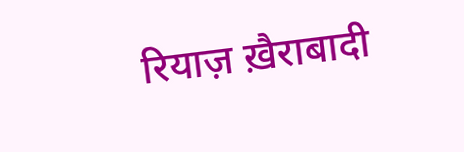रियाज़ ख़ैराबादी